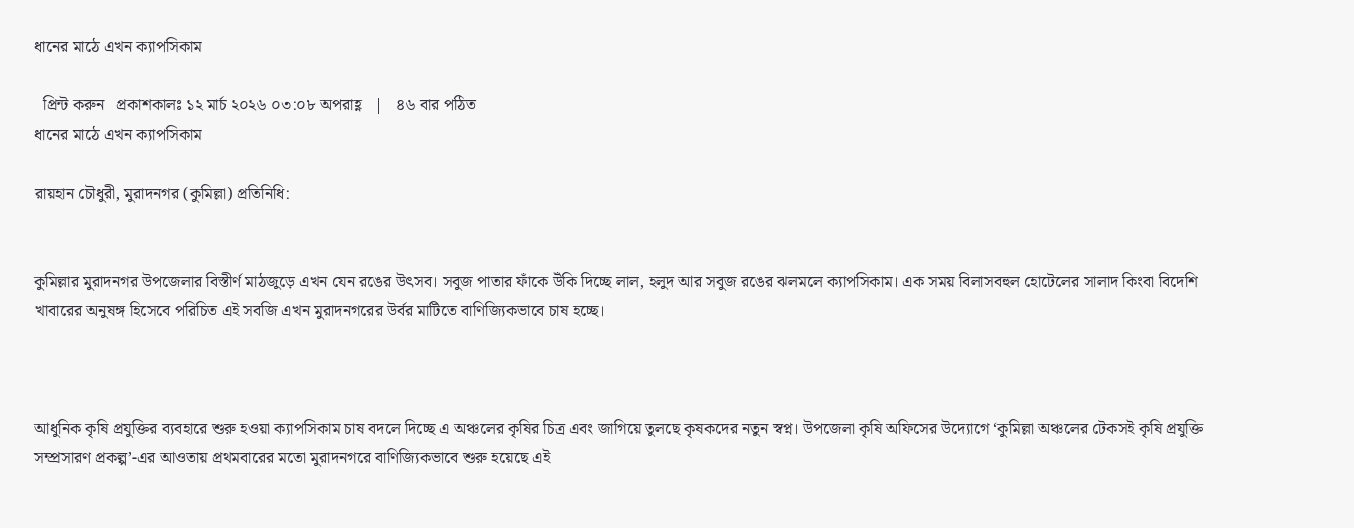ধানের মাঠে এখন ক্যাপসিকাম

  প্রিন্ট করুন   প্রকাশকালঃ ১২ মার্চ ২০২৬ ০৩:০৮ অপরাহ্ণ   |   ৪৬ বার পঠিত
ধানের মাঠে এখন ক্যাপসিকাম

রায়হান চৌধুরী, মুরাদনগর (কুমিল্লা) প্রতিনিধি:


কুমিল্লার মুরাদনগর উপজেলার বিস্তীর্ণ মাঠজুড়ে এখন যেন রঙের উৎসব। সবুজ পাতার ফাঁকে উঁকি দিচ্ছে লাল, হলুদ আর সবুজ রঙের ঝলমলে ক্যাপসিকাম। এক সময় বিলাসবহুল হোটেলের সালাদ কিংবা বিদেশি খাবারের অনুষঙ্গ হিসেবে পরিচিত এই সবজি এখন মুরাদনগরের উর্বর মাটিতে বাণিজ্যিকভাবে চাষ হচ্ছে।



আধুনিক কৃষি প্রযুক্তির ব্যবহারে শুরু হওয়া ক্যাপসিকাম চাষ বদলে দিচ্ছে এ অঞ্চলের কৃষির চিত্র এবং জাগিয়ে তুলছে কৃষকদের নতুন স্বপ্ন। উপজেলা কৃষি অফিসের উদ্যোগে ‘কুমিল্লা অঞ্চলের টেকসই কৃষি প্রযুক্তি সম্প্রসারণ প্রকল্প’-এর আওতায় প্রথমবারের মতো মুরাদনগরে বাণিজ্যিকভাবে শুরু হয়েছে এই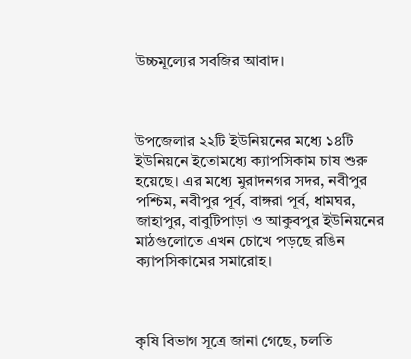উচ্চমূল্যের সবজির আবাদ।



উপজেলার ২২টি ইউনিয়নের মধ্যে ১৪টি ইউনিয়নে ইতোমধ্যে ক্যাপসিকাম চাষ শুরু হয়েছে। এর মধ্যে মুরাদনগর সদর, নবীপুর পশ্চিম, নবীপুর পূর্ব, বাঙ্গরা পূর্ব, ধামঘর, জাহাপুর, বাবুটিপাড়া ও আকুবপুর ইউনিয়নের মাঠগুলোতে এখন চোখে পড়ছে রঙিন ক্যাপসিকামের সমারোহ।



কৃষি বিভাগ সূত্রে জানা গেছে, চলতি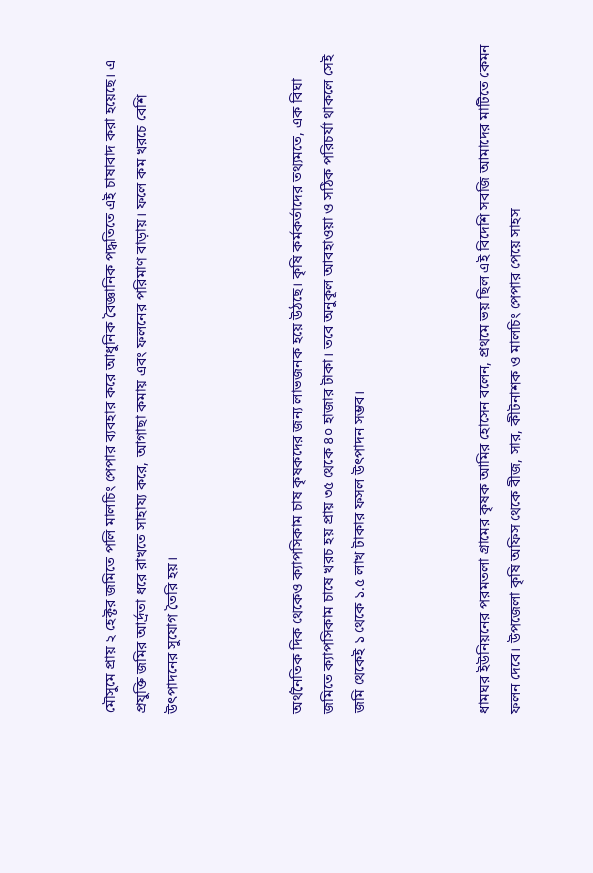মৌসুমে প্রায় ২ হেক্টর জমিতে পলি মালচিং পেপার ব্যবহার করে আধুনিক বৈজ্ঞানিক পদ্ধতিতে এই চাষাবাদ করা হয়েছে। এ প্রযুক্তি জমির আর্দ্রতা ধরে রাখতে সাহায্য করে, আগাছা কমায় এবং ফলনের পরিমাণ বাড়ায়। ফলে কম খরচে বেশি উৎপাদনের সুযোগ তৈরি হয়।



অর্থনৈতিক দিক থেকেও ক্যাপসিকাম চাষ কৃষকদের জন্য লাভজনক হয়ে উঠছে। কৃষি কর্মকর্তাদের তথ্যমতে, এক বিঘা জমিতে ক্যাপসিকাম চাষে খরচ হয় প্রায় ৩৫ থেকে ৪০ হাজার টাকা। তবে অনুকূল আবহাওয়া ও সঠিক পরিচর্যা থাকলে সেই জমি থেকেই ১ থেকে ১.৫ লাখ টাকার ফসল উৎপাদন সম্ভব।



ধামঘর ইউনিয়নের পরমতলা গ্রামের কৃষক আমির হোসেন বলেন, প্রথমে ভয় ছিল এই বিদেশি সবজি আমাদের মাটিতে কেমন ফলন দেবে। উপজেলা কৃষি অফিস থেকে বীজ, সার, কীটনাশক ও মালচিং পেপার পেয়ে সাহস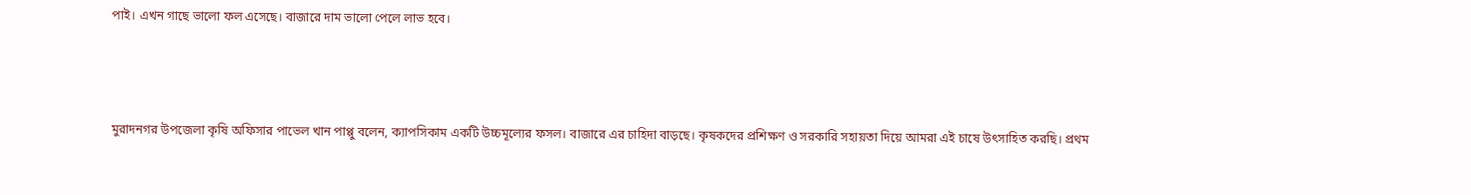পাই। এখন গাছে ভালো ফল এসেছে। বাজারে দাম ভালো পেলে লাভ হবে।



মুরাদনগর উপজেলা কৃষি অফিসার পাভেল খান পাপ্পু বলেন, ক্যাপসিকাম একটি উচ্চমূল্যের ফসল। বাজারে এর চাহিদা বাড়ছে। কৃষকদের প্রশিক্ষণ ও সরকারি সহায়তা দিয়ে আমরা এই চাষে উৎসাহিত করছি। প্রথম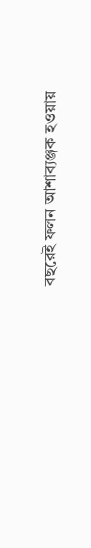বছরেই ফলন আশাব্যঞ্জক হওয়ায়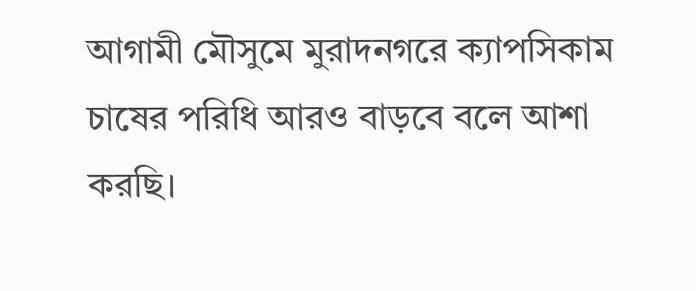আগামী মৌসুমে মুরাদনগরে ক্যাপসিকাম চাষের পরিধি আরও বাড়বে বলে আশা করছি।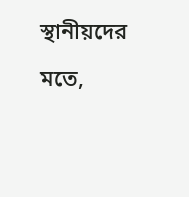স্থানীয়দের মতে,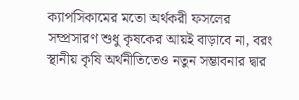ক্যাপসিকামের মতো অর্থকরী ফসলের সম্প্রসারণ শুধু কৃষকের আয়ই বাড়াবে না, বরং স্থানীয় কৃষি অর্থনীতিতেও নতুন সম্ভাবনার দ্বার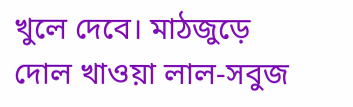খুলে দেবে। মাঠজুড়ে দোল খাওয়া লাল-সবুজ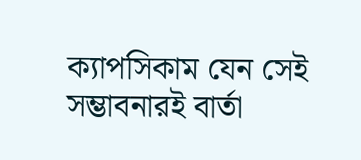ক্যাপসিকাম যেন সেই সম্ভাবনারই বার্তা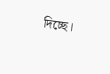দিচ্ছে।